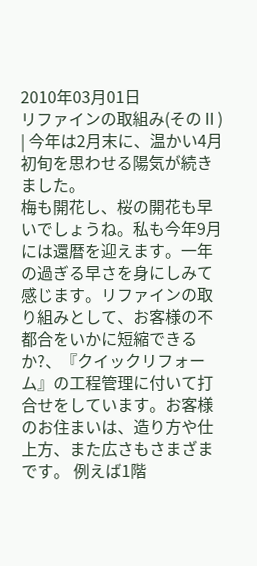2010年03月01日
リファインの取組み(そのⅡ)
| 今年は2月末に、温かい4月初旬を思わせる陽気が続きました。
梅も開花し、桜の開花も早いでしょうね。私も今年9月には還暦を迎えます。一年の過ぎる早さを身にしみて感じます。リファインの取り組みとして、お客様の不都合をいかに短縮できるか?、『クイックリフォーム』の工程管理に付いて打合せをしています。お客様のお住まいは、造り方や仕上方、また広さもさまざまです。 例えば1階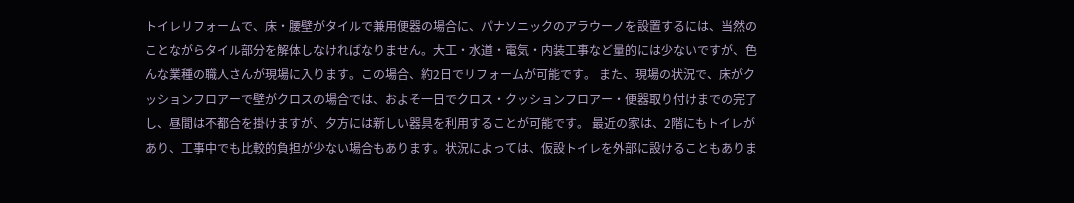トイレリフォームで、床・腰壁がタイルで兼用便器の場合に、パナソニックのアラウーノを設置するには、当然のことながらタイル部分を解体しなければなりません。大工・水道・電気・内装工事など量的には少ないですが、色んな業種の職人さんが現場に入ります。この場合、約2日でリフォームが可能です。 また、現場の状況で、床がクッションフロアーで壁がクロスの場合では、およそ一日でクロス・クッションフロアー・便器取り付けまでの完了し、昼間は不都合を掛けますが、夕方には新しい器具を利用することが可能です。 最近の家は、2階にもトイレがあり、工事中でも比較的負担が少ない場合もあります。状況によっては、仮設トイレを外部に設けることもありま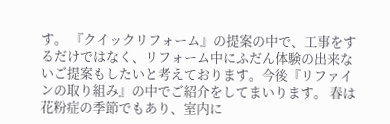す。 『クイックリフォーム』の提案の中で、工事をするだけではなく、リフォーム中にふだん体験の出来ないご提案もしたいと考えております。今後『リファインの取り組み』の中でご紹介をしてまいります。 春は花粉症の季節でもあり、室内に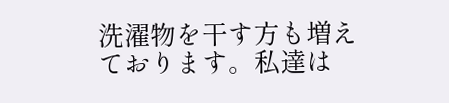洗濯物を干す方も増えております。私達は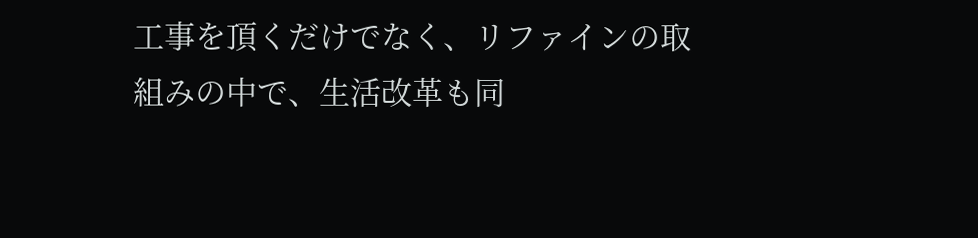工事を頂くだけでなく、リファインの取組みの中で、生活改革も同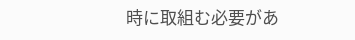時に取組む必要があ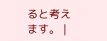ると考えます。 |